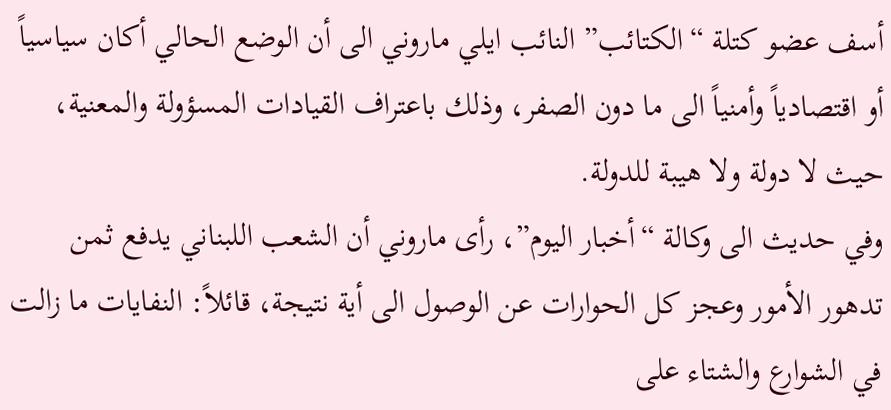أسف عضو كتلة “الكتائب” النائب ايلي ماروني الى أن الوضع الحالي أكان سياسياً أو اقتصادياً وأمنياً الى ما دون الصفر، وذلك باعتراف القيادات المسؤولة والمعنية، حيث لا دولة ولا هيبة للدولة.
وفي حديث الى وكالة “أخبار اليوم”، رأى ماروني أن الشعب اللبناني يدفع ثمن تدهور الأمور وعجز كل الحوارات عن الوصول الى أية نتيجة، قائلاً: النفايات ما زالت في الشوارع والشتاء على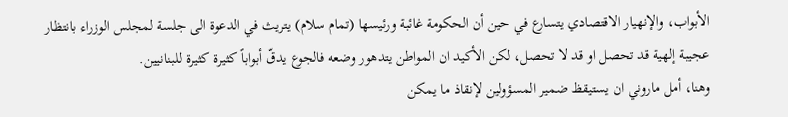الأبواب، والإنهيار الاقتصادي يتسارع في حين أن الحكومة غائبة ورئيسها (تمام سلام) يتريث في الدعوة الى جلسة لمجلس الوزراء بانتظار عجيبة إلهية قد تحصل او قد لا تحصل، لكن الأكيد ان المواطن يتدهور وضعه فالجوع يدقّ أبواباً كثيرة كثيرة للبنانيين.
وهنا، أمل ماروني ان يستيقظ ضمير المسؤولين لإنقاذ ما يمكن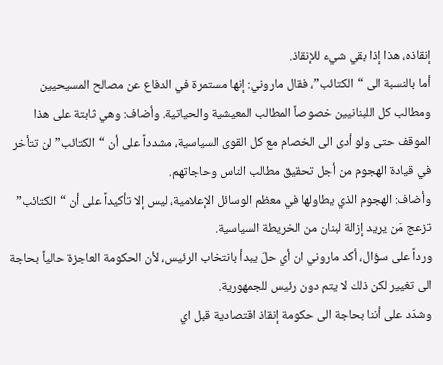إنقاذه، هذا إذا بقي شيء للإنقاذ.
أما بالنسبة الى “الكتائب”، فقال ماروني: إنها مستمرة في الدفاع عن مصالح المسيحيين ومطالب كل اللبنانيين خصوصاً المطالب المعيشية والحياتية. وأضاف: وهي ثابتة على هذا الموقف حتى ولو أدى الى الخصام مع كل القوى السياسية، مشدداً على أن “الكتائب” لن تتأخر في قيادة الهجوم من أجل تحقيق مطالب الناس وحاجاتهم.
وأضاف: الهجوم الذي يطاولها في معظم الوسائل الإعلامية، ليس إلا تأكيداً على أن “الكتائب” تزعج مَن يريد إزالة لبنان من الخريطة السياسية.
ورداً على سؤال، أكد ماروني ان أي حلّ يبدأ بانتخاب الرئيس، لأن الحكومة العاجزة حالياً بحاجة الى تغيير لكن ذلك لا يتم دون رئيس للجمهورية.
وشدّد على أننا بحاجة الى حكومة إنقاذ اقتصادية قبل اي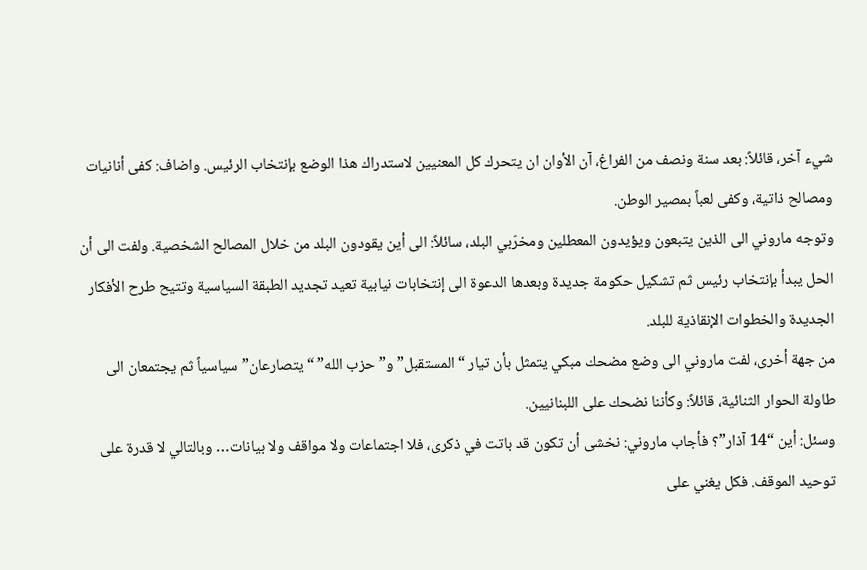شيء آخر، قائلاً: بعد سنة ونصف من الفراغ، آن الأوان ان يتحرك كل المعنيين لاستدراك هذا الوضع بإنتخاب الرئيس. واضاف: كفى أنانيات ومصالح ذاتية، وكفى لعباً بمصير الوطن.
وتوجه ماروني الى الذين يتبعون ويؤيدون المعطلين ومخرّبي البلد، سائلاً: الى أين يقودون البلد من خلال المصالح الشخصية. ولفت الى أن الحل يبدأ بإنتخاب رئيس ثم تشكيل حكومة جديدة وبعدها الدعوة الى إنتخابات نيابية تعيد تجديد الطبقة السياسية وتتيح طرح الأفكار الجديدة والخطوات الإنقاذية للبلد.
من جهة أخرى، لفت ماروني الى وضع مضحك مبكي يتمثل بأن تيار “المستقبل” و”حزب الله” “يتصارعان” سياسياً ثم يجتمعان الى طاولة الحوار الثنائية، قائلاً: وكأننا نضحك على اللبنانيين.
وسئل: أين “14 آذار”؟ فأجاب ماروني: نخشى أن تكون قد باتت في ذكرى، فلا اجتماعات ولا مواقف ولا بيانات… وبالتالي لا قدرة على توحيد الموقف. فكل يغني على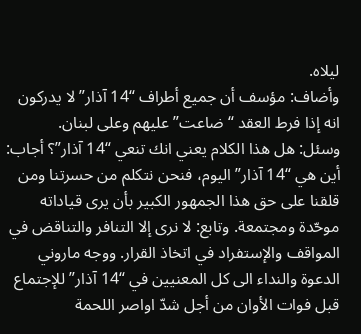ليلاه.
وأضاف: مؤسف أن جميع أطراف “14 آذار” لا يدركون انه إذا فرط العقد “ضاعت” عليهم وعلى لبنان.
وسئل: هل هذا الكلام يعني انك تنعي “14 آذار”؟ أجاب: أين هي “14 آذار” اليوم، فنحن نتكلم من حسرتنا ومن قلقنا على حق هذا الجمهور الكبير بأن يرى قياداته موحّدة ومجتمعة. وتابع: لا نرى إلا التنافر والتناقض في المواقف والإستفراد في اتخاذ القرار. ووجه ماروني الدعوة والنداء الى كل المعنيين في “14 آذار” للإجتماع قبل فوات الأوان من أجل شدّ اواصر اللحمة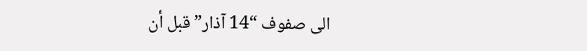الى صفوف “14 آذار” قبل أن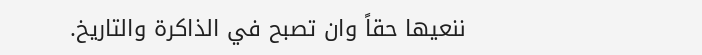ننعيها حقاً وان تصبح في الذاكرة والتاريخ.